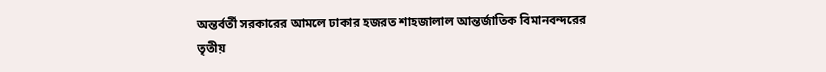অন্তর্বর্তী সরকারের আমলে ঢাকার হজরত শাহজালাল আন্তর্জাতিক বিমানবন্দরের তৃতীয়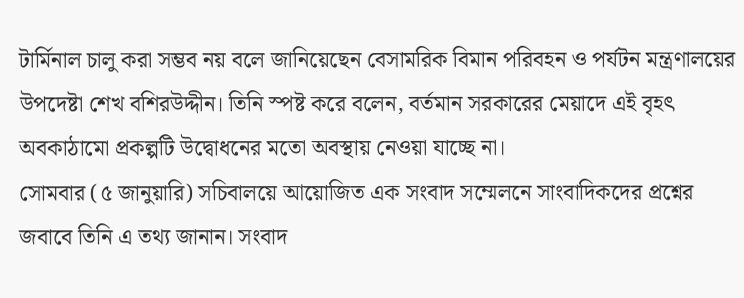টার্মিনাল চালু করা সম্ভব নয় বলে জানিয়েছেন বেসামরিক বিমান পরিবহন ও পর্যটন মন্ত্রণালয়ের উপদেষ্টা শেখ বশিরউদ্দীন। তিনি স্পষ্ট করে বলেন, বর্তমান সরকারের মেয়াদে এই বৃহৎ অবকাঠামো প্রকল্পটি উদ্বোধনের মতো অবস্থায় নেওয়া যাচ্ছে না।
সোমবার (৫ জানুয়ারি) সচিবালয়ে আয়োজিত এক সংবাদ সম্মেলনে সাংবাদিকদের প্রশ্নের জবাবে তিনি এ তথ্য জানান। সংবাদ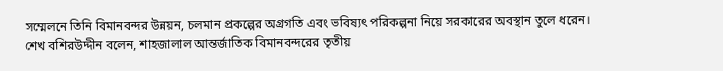সম্মেলনে তিনি বিমানবন্দর উন্নয়ন, চলমান প্রকল্পের অগ্রগতি এবং ভবিষ্যৎ পরিকল্পনা নিয়ে সরকারের অবস্থান তুলে ধরেন।
শেখ বশিরউদ্দীন বলেন, শাহজালাল আন্তর্জাতিক বিমানবন্দরের তৃতীয়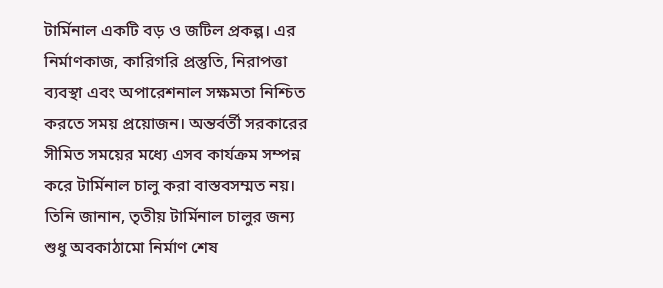টার্মিনাল একটি বড় ও জটিল প্রকল্প। এর নির্মাণকাজ, কারিগরি প্রস্তুতি, নিরাপত্তা ব্যবস্থা এবং অপারেশনাল সক্ষমতা নিশ্চিত করতে সময় প্রয়োজন। অন্তর্বর্তী সরকারের সীমিত সময়ের মধ্যে এসব কার্যক্রম সম্পন্ন করে টার্মিনাল চালু করা বাস্তবসম্মত নয়।
তিনি জানান, তৃতীয় টার্মিনাল চালুর জন্য শুধু অবকাঠামো নির্মাণ শেষ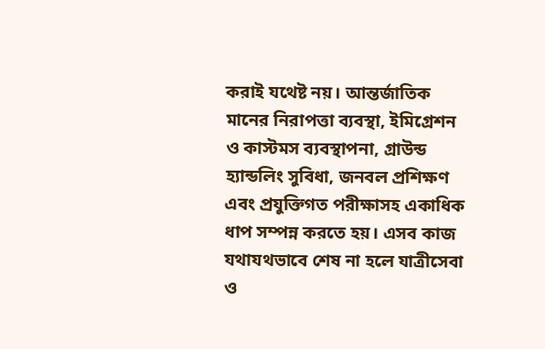করাই যথেষ্ট নয়। আন্তর্জাতিক মানের নিরাপত্তা ব্যবস্থা, ইমিগ্রেশন ও কাস্টমস ব্যবস্থাপনা, গ্রাউন্ড হ্যান্ডলিং সুবিধা, জনবল প্রশিক্ষণ এবং প্রযুক্তিগত পরীক্ষাসহ একাধিক ধাপ সম্পন্ন করতে হয়। এসব কাজ যথাযথভাবে শেষ না হলে যাত্রীসেবা ও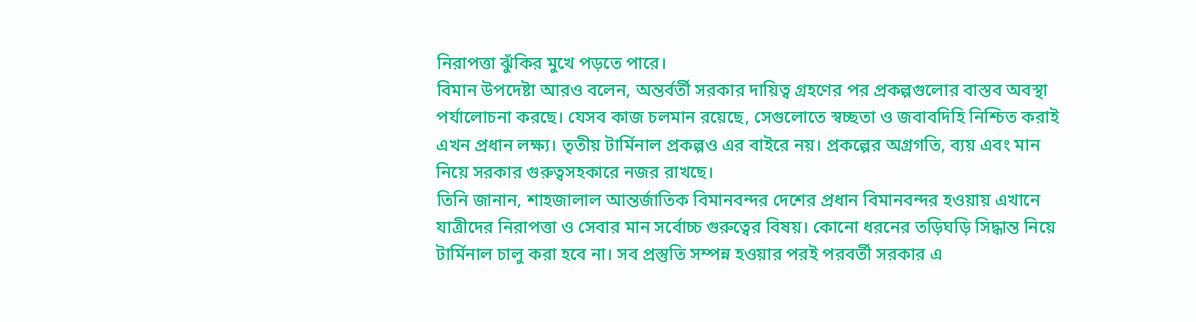নিরাপত্তা ঝুঁকির মুখে পড়তে পারে।
বিমান উপদেষ্টা আরও বলেন, অন্তর্বর্তী সরকার দায়িত্ব গ্রহণের পর প্রকল্পগুলোর বাস্তব অবস্থা পর্যালোচনা করছে। যেসব কাজ চলমান রয়েছে, সেগুলোতে স্বচ্ছতা ও জবাবদিহি নিশ্চিত করাই এখন প্রধান লক্ষ্য। তৃতীয় টার্মিনাল প্রকল্পও এর বাইরে নয়। প্রকল্পের অগ্রগতি, ব্যয় এবং মান নিয়ে সরকার গুরুত্বসহকারে নজর রাখছে।
তিনি জানান, শাহজালাল আন্তর্জাতিক বিমানবন্দর দেশের প্রধান বিমানবন্দর হওয়ায় এখানে যাত্রীদের নিরাপত্তা ও সেবার মান সর্বোচ্চ গুরুত্বের বিষয়। কোনো ধরনের তড়িঘড়ি সিদ্ধান্ত নিয়ে টার্মিনাল চালু করা হবে না। সব প্রস্তুতি সম্পন্ন হওয়ার পরই পরবর্তী সরকার এ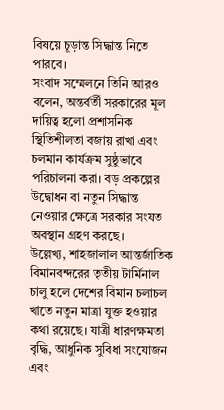বিষয়ে চূড়ান্ত সিদ্ধান্ত নিতে পারবে।
সংবাদ সম্মেলনে তিনি আরও বলেন, অন্তর্বর্তী সরকারের মূল দায়িত্ব হলো প্রশাসনিক স্থিতিশীলতা বজায় রাখা এবং চলমান কার্যক্রম সুষ্ঠুভাবে পরিচালনা করা। বড় প্রকল্পের উদ্বোধন বা নতুন সিদ্ধান্ত নেওয়ার ক্ষেত্রে সরকার সংযত অবস্থান গ্রহণ করছে।
উল্লেখ্য, শাহজালাল আন্তর্জাতিক বিমানবন্দরের তৃতীয় টার্মিনাল চালু হলে দেশের বিমান চলাচল খাতে নতুন মাত্রা যুক্ত হওয়ার কথা রয়েছে। যাত্রী ধারণক্ষমতা বৃদ্ধি, আধুনিক সুবিধা সংযোজন এবং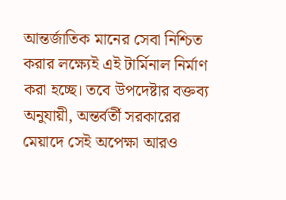আন্তর্জাতিক মানের সেবা নিশ্চিত করার লক্ষ্যেই এই টার্মিনাল নির্মাণ করা হচ্ছে। তবে উপদেষ্টার বক্তব্য অনুযায়ী, অন্তর্বর্তী সরকারের মেয়াদে সেই অপেক্ষা আরও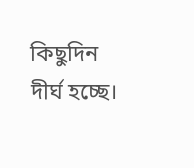কিছুদিন দীর্ঘ হচ্ছে।